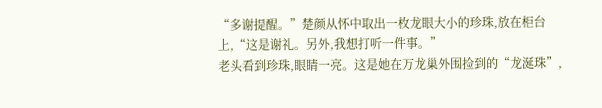“多谢提醒。”楚颜从怀中取出一枚龙眼大小的珍珠,放在柜台上,“这是谢礼。另外,我想打听一件事。”
老头看到珍珠,眼睛一亮。这是她在万龙巢外围捡到的“龙涎珠”,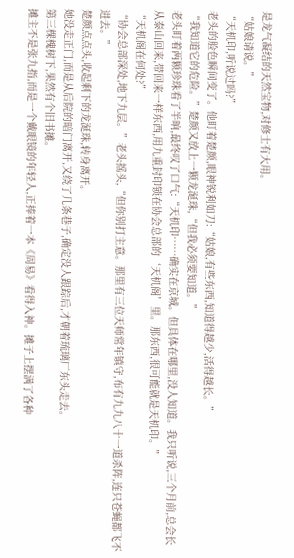是龙气凝结的天然宝物,对修士有大用。
“姑娘请说。”
“天机印,听说过吗?”
老头的脸色瞬间变了。他盯着楚颜,眼神锐利如刀:“姑娘,有些东西,知道得越少,活得越长。”
“我知道它的危险。”楚颜又放上一颗龙涎珠,“但我必须要知道。”
老头盯着两颗珍珠看了半晌,最终叹了口气:“天机印……确实在京城。但具体在哪里,没人知道。我只听说,三个月前,总会长从泰山回来,带回来一样东西,用九重封印锁在协会总部的‘天机阁’里。那东西,很可能就是天机印。”
“天机阁在何处?”
“协会总部深处,地下九层。”老头摇头,“但你别打主意。那里有三位天师常年镇守,布有九九八十一道杀阵,连只苍蝇都飞不进去。”
楚颜点点头,收起剩下的龙涎珠,转身离开。
她没走正门,而是从后院的暗门离开,又绕了几条巷子,确定没人跟踪后,才朝着琉璃厂东头走去。
第三棵槐树下,果然有个旧书摊。
摊主不是张九指,而是一个戴眼镜的年轻人,正捧着一本《周易》看得入神。摊子上摆满了各种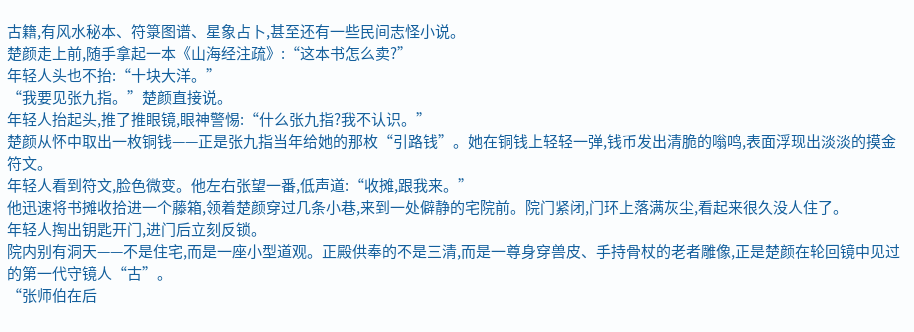古籍,有风水秘本、符箓图谱、星象占卜,甚至还有一些民间志怪小说。
楚颜走上前,随手拿起一本《山海经注疏》:“这本书怎么卖?”
年轻人头也不抬:“十块大洋。”
“我要见张九指。”楚颜直接说。
年轻人抬起头,推了推眼镜,眼神警惕:“什么张九指?我不认识。”
楚颜从怀中取出一枚铜钱——正是张九指当年给她的那枚“引路钱”。她在铜钱上轻轻一弹,钱币发出清脆的嗡鸣,表面浮现出淡淡的摸金符文。
年轻人看到符文,脸色微变。他左右张望一番,低声道:“收摊,跟我来。”
他迅速将书摊收拾进一个藤箱,领着楚颜穿过几条小巷,来到一处僻静的宅院前。院门紧闭,门环上落满灰尘,看起来很久没人住了。
年轻人掏出钥匙开门,进门后立刻反锁。
院内别有洞天——不是住宅,而是一座小型道观。正殿供奉的不是三清,而是一尊身穿兽皮、手持骨杖的老者雕像,正是楚颜在轮回镜中见过的第一代守镜人“古”。
“张师伯在后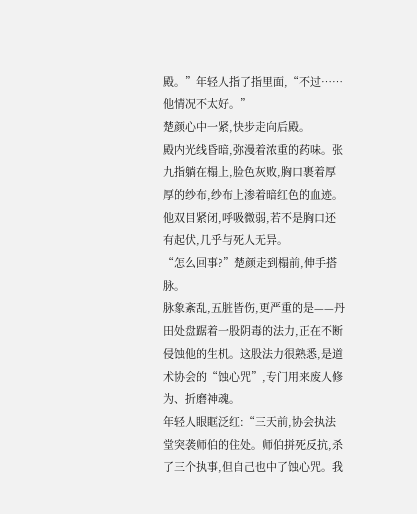殿。”年轻人指了指里面,“不过……他情况不太好。”
楚颜心中一紧,快步走向后殿。
殿内光线昏暗,弥漫着浓重的药味。张九指躺在榻上,脸色灰败,胸口裹着厚厚的纱布,纱布上渗着暗红色的血迹。他双目紧闭,呼吸微弱,若不是胸口还有起伏,几乎与死人无异。
“怎么回事?”楚颜走到榻前,伸手搭脉。
脉象紊乱,五脏皆伤,更严重的是——丹田处盘踞着一股阴毒的法力,正在不断侵蚀他的生机。这股法力很熟悉,是道术协会的“蚀心咒”,专门用来废人修为、折磨神魂。
年轻人眼眶泛红:“三天前,协会执法堂突袭师伯的住处。师伯拼死反抗,杀了三个执事,但自己也中了蚀心咒。我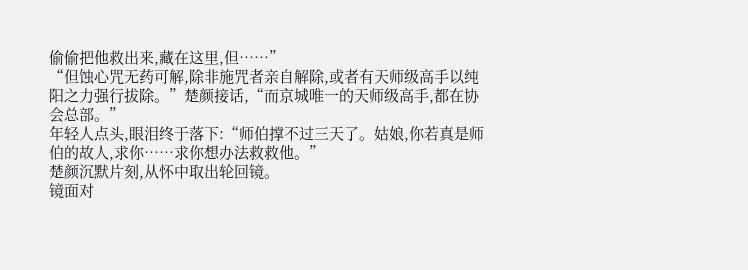偷偷把他救出来,藏在这里,但……”
“但蚀心咒无药可解,除非施咒者亲自解除,或者有天师级高手以纯阳之力强行拔除。”楚颜接话,“而京城唯一的天师级高手,都在协会总部。”
年轻人点头,眼泪终于落下:“师伯撑不过三天了。姑娘,你若真是师伯的故人,求你……求你想办法救救他。”
楚颜沉默片刻,从怀中取出轮回镜。
镜面对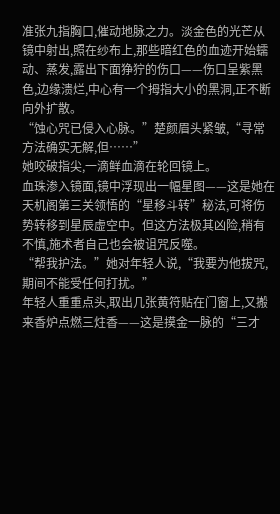准张九指胸口,催动地脉之力。淡金色的光芒从镜中射出,照在纱布上,那些暗红色的血迹开始蠕动、蒸发,露出下面狰狞的伤口——伤口呈紫黑色,边缘溃烂,中心有一个拇指大小的黑洞,正不断向外扩散。
“蚀心咒已侵入心脉。”楚颜眉头紧皱,“寻常方法确实无解,但……”
她咬破指尖,一滴鲜血滴在轮回镜上。
血珠渗入镜面,镜中浮现出一幅星图——这是她在天机阁第三关领悟的“星移斗转”秘法,可将伤势转移到星辰虚空中。但这方法极其凶险,稍有不慎,施术者自己也会被诅咒反噬。
“帮我护法。”她对年轻人说,“我要为他拔咒,期间不能受任何打扰。”
年轻人重重点头,取出几张黄符贴在门窗上,又搬来香炉点燃三炷香——这是摸金一脉的“三才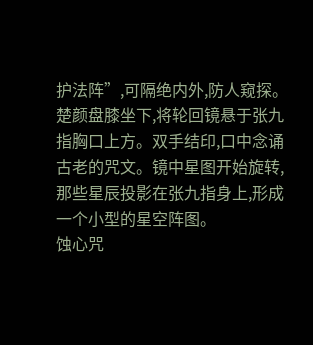护法阵”,可隔绝内外,防人窥探。
楚颜盘膝坐下,将轮回镜悬于张九指胸口上方。双手结印,口中念诵古老的咒文。镜中星图开始旋转,那些星辰投影在张九指身上,形成一个小型的星空阵图。
蚀心咒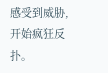感受到威胁,开始疯狂反扑。